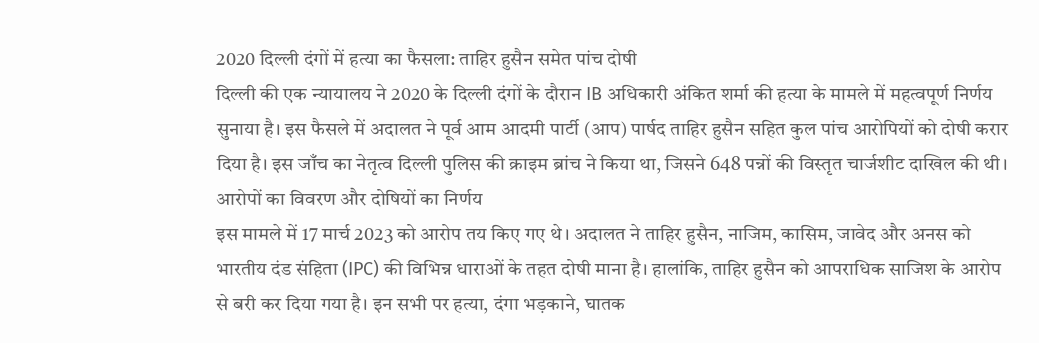2020 दिल्ली दंगों में हत्या का फैसला: ताहिर हुसैन समेत पांच दोषी
दिल्ली की एक न्यायालय ने 2020 के दिल्ली दंगों के दौरान IB अधिकारी अंकित शर्मा की हत्या के मामले में महत्वपूर्ण निर्णय सुनाया है। इस फैसले में अदालत ने पूर्व आम आदमी पार्टी (आप) पार्षद ताहिर हुसैन सहित कुल पांच आरोपियों को दोषी करार दिया है। इस जाँच का नेतृत्व दिल्ली पुलिस की क्राइम ब्रांच ने किया था, जिसने 648 पन्नों की विस्तृत चार्जशीट दाखिल की थी।
आरोपों का विवरण और दोषियों का निर्णय
इस मामले में 17 मार्च 2023 को आरोप तय किए गए थे। अदालत ने ताहिर हुसैन, नाजिम, कासिम, जावेद और अनस को भारतीय दंड संहिता (IPC) की विभिन्न धाराओं के तहत दोषी माना है। हालांकि, ताहिर हुसैन को आपराधिक साजिश के आरोप से बरी कर दिया गया है। इन सभी पर हत्या, दंगा भड़काने, घातक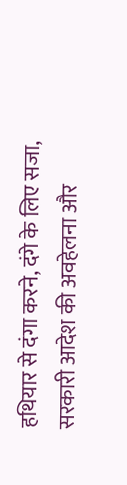हथियार से दंगा करने, दंगे के लिए सजा, सरकारी आदेश की अवहेलना और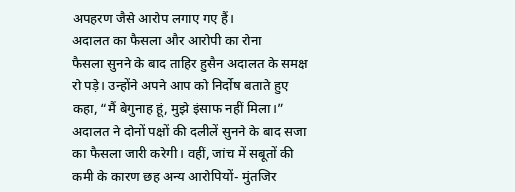अपहरण जैसे आरोप लगाए गए हैं।
अदालत का फैसला और आरोपी का रोना
फैसला सुनने के बाद ताहिर हुसैन अदालत के समक्ष रो पड़े। उन्होंने अपने आप को निर्दोष बताते हुए कहा, “मैं बेगुनाह हूं, मुझे इंसाफ नहीं मिला।” अदालत ने दोनों पक्षों की दलीलें सुनने के बाद सजा का फैसला जारी करेगी। वहीं, जांच में सबूतों की कमी के कारण छह अन्य आरोपियों- मुंतजिर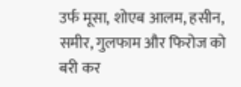उर्फ मूसा, शोएब आलम, हसीन, समीर, गुलफाम और फिरोज को बरी कर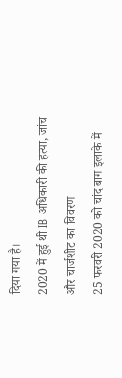दिया गया है।
2020 में हुई थी IB अधिकारी की हत्या, जांच और चार्जशीट का विवरण
25 फरवरी 2020 को चांद बाग इलाके में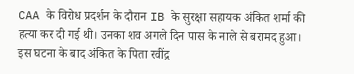CAA के विरोध प्रदर्शन के दौरान IB के सुरक्षा सहायक अंकित शर्मा की हत्या कर दी गई थी। उनका शव अगले दिन पास के नाले से बरामद हुआ। इस घटना के बाद अंकित के पिता रवींद्र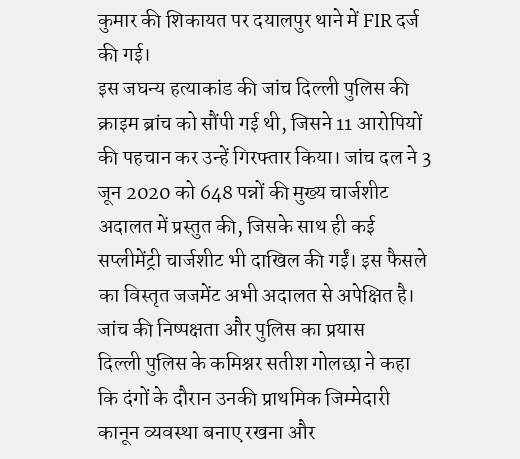कुमार की शिकायत पर दयालपुर थाने में FIR दर्ज की गई।
इस जघन्य हत्याकांड की जांच दिल्ली पुलिस की क्राइम ब्रांच को सौंपी गई थी, जिसने 11 आरोपियों की पहचान कर उन्हें गिरफ्तार किया। जांच दल ने 3 जून 2020 को 648 पन्नों की मुख्य चार्जशीट अदालत में प्रस्तुत की, जिसके साथ ही कई सप्लीमेंट्री चार्जशीट भी दाखिल की गईं। इस फैसले का विस्तृत जजमेंट अभी अदालत से अपेक्षित है।
जांच की निष्पक्षता और पुलिस का प्रयास
दिल्ली पुलिस के कमिश्नर सतीश गोलछा ने कहा कि दंगों के दौरान उनकी प्राथमिक जिम्मेदारी कानून व्यवस्था बनाए रखना और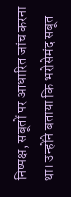निष्पक्ष, सबूतों पर आधारित जांच करना था। उन्होंने बताया कि भरोसेमंद सबूत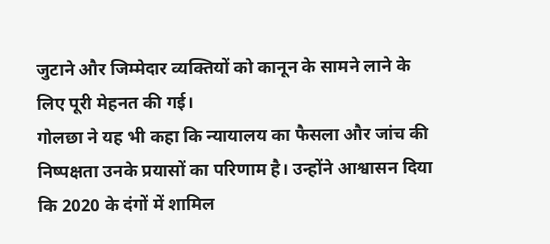जुटाने और जिम्मेदार व्यक्तियों को कानून के सामने लाने के लिए पूरी मेहनत की गई।
गोलछा ने यह भी कहा कि न्यायालय का फैसला और जांच की निष्पक्षता उनके प्रयासों का परिणाम है। उन्होंने आश्वासन दिया कि 2020 के दंगों में शामिल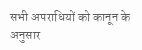सभी अपराधियों को कानून के अनुसार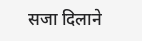सजा दिलाने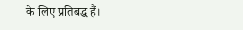के लिए प्रतिबद्ध हैं।